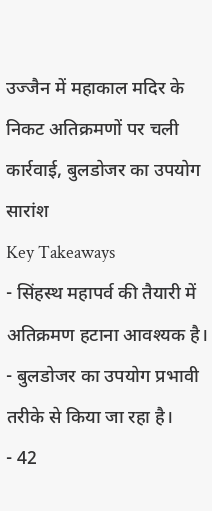उज्जैन में महाकाल मदिर के निकट अतिक्रमणों पर चली कार्रवाई, बुलडोजर का उपयोग
सारांश
Key Takeaways
- सिंहस्थ महापर्व की तैयारी में अतिक्रमण हटाना आवश्यक है।
- बुलडोजर का उपयोग प्रभावी तरीके से किया जा रहा है।
- 42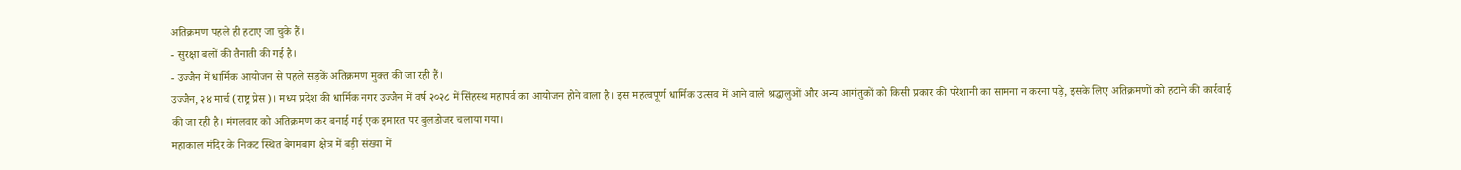अतिक्रमण पहले ही हटाए जा चुके हैं।
- सुरक्षा बलों की तैनाती की गई है।
- उज्जैन में धार्मिक आयोजन से पहले सड़कें अतिक्रमण मुक्त की जा रही हैं।
उज्जैन, २४ मार्च (राष्ट्र प्रेस)। मध्य प्रदेश की धार्मिक नगर उज्जैन में वर्ष २०२८ में सिंहस्थ महापर्व का आयोजन होने वाला है। इस महत्वपूर्ण धार्मिक उत्सव में आने वाले श्रद्धालुओं और अन्य आगंतुकों को किसी प्रकार की परेशानी का सामना न करना पड़े, इसके लिए अतिक्रमणों को हटाने की कार्रवाई की जा रही है। मंगलवार को अतिक्रमण कर बनाई गई एक इमारत पर बुलडोजर चलाया गया।
महाकाल मंदिर के निकट स्थित बेगमबाग क्षेत्र में बड़ी संख्या में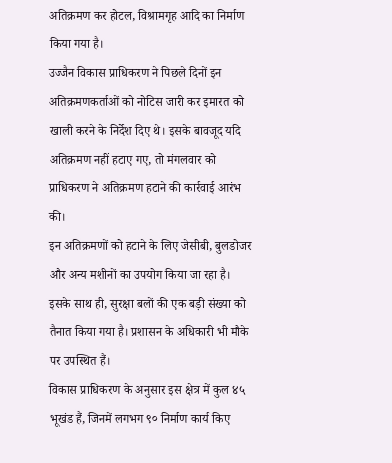अतिक्रमण कर होटल, विश्रामगृह आदि का निर्माण किया गया है।
उज्जैन विकास प्राधिकरण ने पिछले दिनों इन अतिक्रमणकर्ताओं को नोटिस जारी कर इमारत को खाली करने के निर्देश दिए थे। इसके बावजूद यदि अतिक्रमण नहीं हटाए गए, तो मंगलवार को प्राधिकरण ने अतिक्रमण हटाने की कार्रवाई आरंभ की।
इन अतिक्रमणों को हटाने के लिए जेसीबी, बुलडोजर और अन्य मशीनों का उपयोग किया जा रहा है। इसके साथ ही, सुरक्षा बलों की एक बड़ी संख्या को तैनात किया गया है। प्रशासन के अधिकारी भी मौके पर उपस्थित हैं।
विकास प्राधिकरण के अनुसार इस क्षेत्र में कुल ४५ भूखंड हैं, जिनमें लगभग ९० निर्माण कार्य किए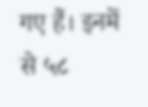गए हैं। इनमें से ५८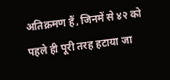अतिक्रमण हैं, जिनमें से ४२ को पहले ही पूरी तरह हटाया जा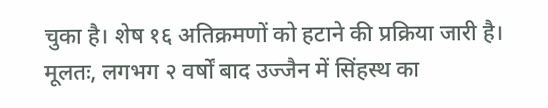चुका है। शेष १६ अतिक्रमणों को हटाने की प्रक्रिया जारी है।
मूलतः, लगभग २ वर्षों बाद उज्जैन में सिंहस्थ का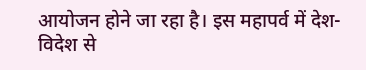आयोजन होने जा रहा है। इस महापर्व में देश-विदेश से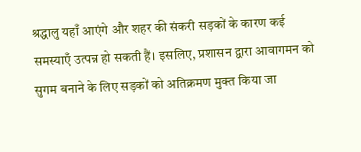श्रद्धालु यहाँ आएंगे और शहर की संकरी सड़कों के कारण कई समस्याएँ उत्पन्न हो सकती हैं। इसलिए, प्रशासन द्वारा आवागमन को सुगम बनाने के लिए सड़कों को अतिक्रमण मुक्त किया जा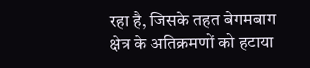रहा है, जिसके तहत बेगमबाग क्षेत्र के अतिक्रमणों को हटाया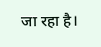जा रहा है।